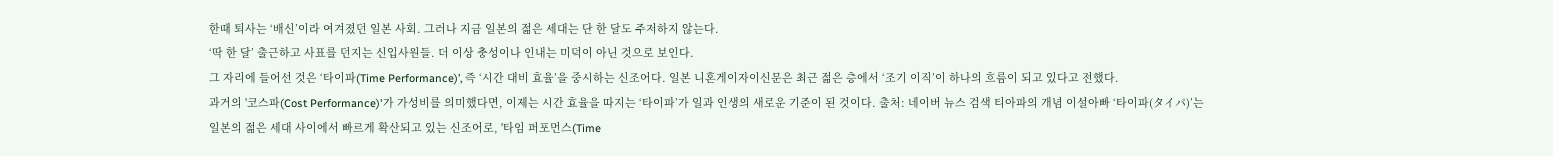한때 퇴사는 ‘배신’이라 여겨졌던 일본 사회. 그러나 지금 일본의 젊은 세대는 단 한 달도 주저하지 않는다.
‘딱 한 달’ 출근하고 사표를 던지는 신입사원들. 더 이상 충성이나 인내는 미덕이 아닌 것으로 보인다.
그 자리에 들어선 것은 ‘타이파(Time Performance)’, 즉 ‘시간 대비 효율’을 중시하는 신조어다. 일본 니혼게이자이신문은 최근 젊은 층에서 ‘조기 이직’이 하나의 흐름이 되고 있다고 전했다.
과거의 '코스파(Cost Performance)'가 가성비를 의미했다면, 이제는 시간 효율을 따지는 ‘타이파’가 일과 인생의 새로운 기준이 된 것이다. 출처: 네이버 뉴스 검색 티아파의 개념 이설아빠 ‘타이파(タイパ)’는 일본의 젊은 세대 사이에서 빠르게 확산되고 있는 신조어로, '타임 퍼포먼스(Time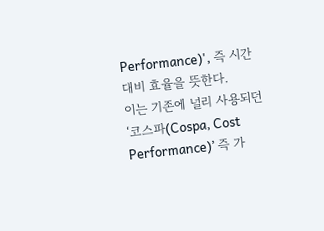Performance)', 즉 시간 대비 효율을 뜻한다.
이는 기존에 널리 사용되던 ‘코스파(Cospa, Cost Performance)’ 즉 가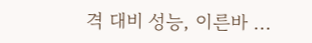격 대비 성능, 이른바 ...